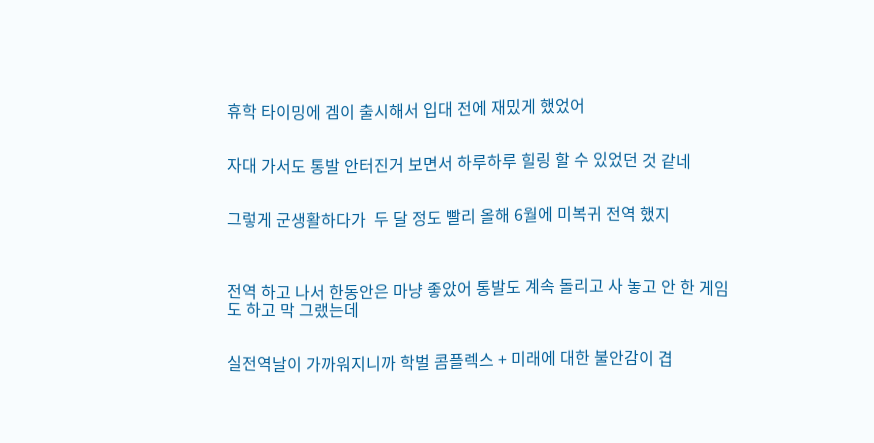휴학 타이밍에 겜이 출시해서 입대 전에 재밌게 했었어


자대 가서도 통발 안터진거 보면서 하루하루 힐링 할 수 있었던 것 같네


그렇게 군생활하다가  두 달 정도 빨리 올해 6월에 미복귀 전역 했지



전역 하고 나서 한동안은 마냥 좋았어 통발도 계속 돌리고 사 놓고 안 한 게임도 하고 막 그랬는데


실전역날이 가까워지니까 학벌 콤플렉스 + 미래에 대한 불안감이 겹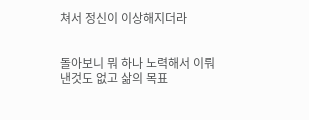쳐서 정신이 이상해지더라


돌아보니 뭐 하나 노력해서 이뤄낸것도 없고 삶의 목표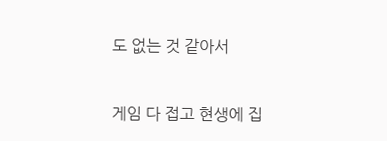도 없는 것 같아서


게임 다 접고 현생에 집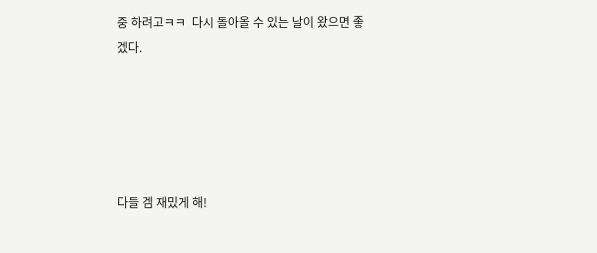중 하려고ㅋㅋ  다시 돌아올 수 있는 날이 왔으면 좋겠다.





다들 겜 재밌게 해!